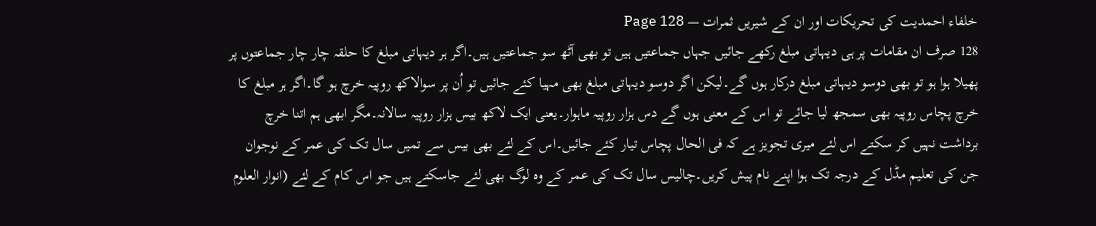خلفاء احمدیت کی تحریکات اور ان کے شیریں ثمرات — Page 128
128 صرف ان مقامات پر ہی دیہاتی مبلغ رکھے جائیں جہاں جماعتیں ہیں تو بھی آٹھ سو جماعتیں ہیں۔اگر ہر دیہاتی مبلغ کا حلقہ چار چار جماعتوں پر پھیلا ہوا ہو تو بھی دوسو دیہاتی مبلغ درکار ہوں گے۔لیکن اگر دوسو دیہاتی مبلغ بھی مہیا کئے جائیں تو اُن پر سوالاکھ روپیہ خرچ ہو گا۔اگر ہر مبلغ کا خرچ پچاس روپیہ بھی سمجھ لیا جائے تو اس کے معنی ہوں گے دس ہزار روپیہ ماہوار۔یعنی ایک لاکھ بیس ہزار روپیہ سالانہ۔مگر ابھی ہم اتنا خرچ برداشت نہیں کر سکتے اس لئے میری تجویز ہے کہ فی الحال پچاس تیار کئے جائیں۔اس کے لئے بھی بیس سے تمیں سال تک کی عمر کے نوجوان جن کی تعلیم مڈل کے درجہ تک ہوا اپنے نام پیش کریں۔چالیس سال تک کی عمر کے وہ لوگ بھی لئے جاسکتے ہیں جو اس کام کے لئے (انوار العلوم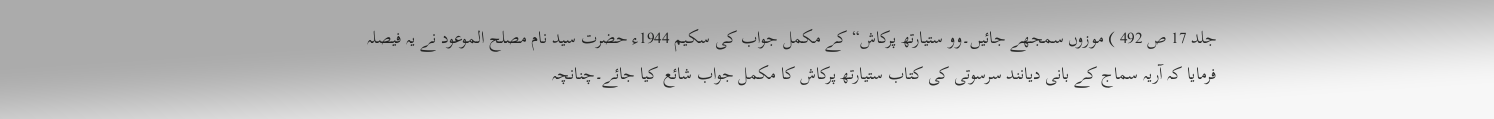جلد 17 ص 492 ) موزوں سمجھے جائیں۔وو ستیارتھ پرکاش“ کے مکمل جواب کی سکیم 1944ء حضرت سید نام مصلح الموعود نے یہ فیصلہ فرمایا کہ آریہ سماج کے بانی دیانند سرسوتی کی کتاب ستیارتھ پرکاش کا مکمل جواب شائع کیا جائے۔چنانچہ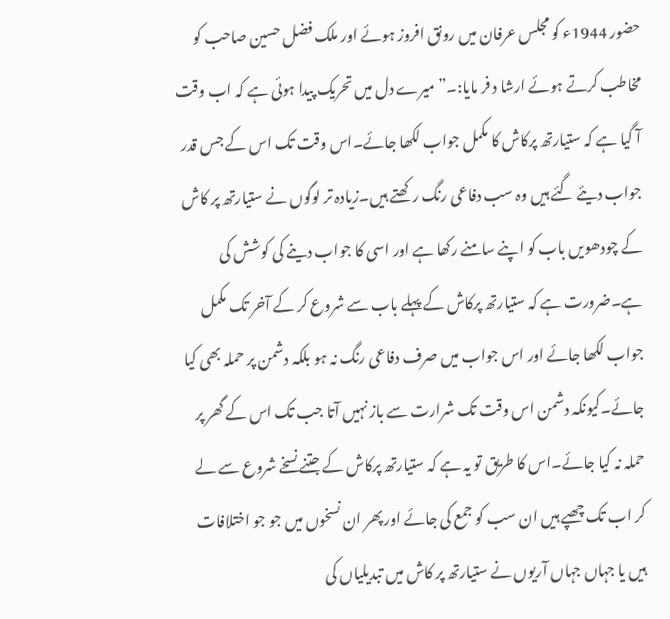حضور 1944ء کو مجلس عرفان میں رونق افروز ہوئے اور ملک فضل حسین صاحب کو مخاطب کرتے ہوئے ارشا د فر مایا:۔”میرے دل میں تحریک پیدا ہوئی ہے کہ اب وقت آ گیا ہے کہ ستیارتھ پرکاش کا مکمل جواب لکھا جائے۔اس وقت تک اس کے جس قدر جواب دیئے گئے ہیں وہ سب دفاعی رنگ رکھتے ہیں۔زیادہ تر لوگوں نے ستیارتھ پر کاش کے چودھویں باب کو اپنے سامنے رکھا ہے اور اسی کا جواب دینے کی کوشش کی ہے۔ضرورت ہے کہ ستیارتھ پرکاش کے پہلے باب سے شروع کر کے آخر تک مکمل جواب لکھا جائے اور اس جواب میں صرف دفاعی رنگ نہ ہو بلکہ دشمن پر حملہ بھی کیا جائے۔کیونکہ دشمن اس وقت تک شرارت سے باز نہیں آتا جب تک اس کے گھر پر حملہ نہ کیا جائے۔اس کا طریق تو یہ ہے کہ ستیارتھ پرکاش کے جتنے نسخے شروع سے لے کر اب تک چھپے ہیں ان سب کو جمع کی جائے اور پھر ان نسخوں میں جو جو اختلافات ہیں یا جہاں جہاں آریوں نے ستیارتھ پر کاش میں تبدیلیاں کی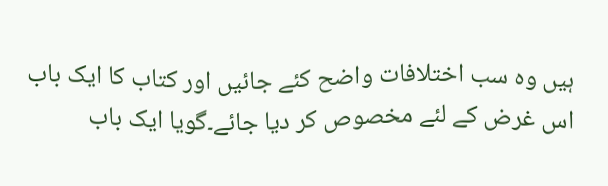ہیں وہ سب اختلافات واضح کئے جائیں اور کتاب کا ایک باب اس غرض کے لئے مخصوص کر دیا جائے۔گویا ایک باب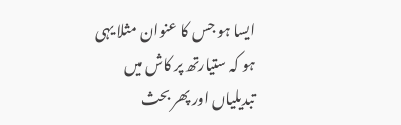ایسا ہو جس کا عنوان مثلا یہی ہو کہ ستیارتھ پر کاش میں تبدیلیاں اور پھر بحث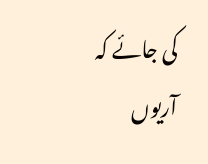کی جائے کہ آریوں